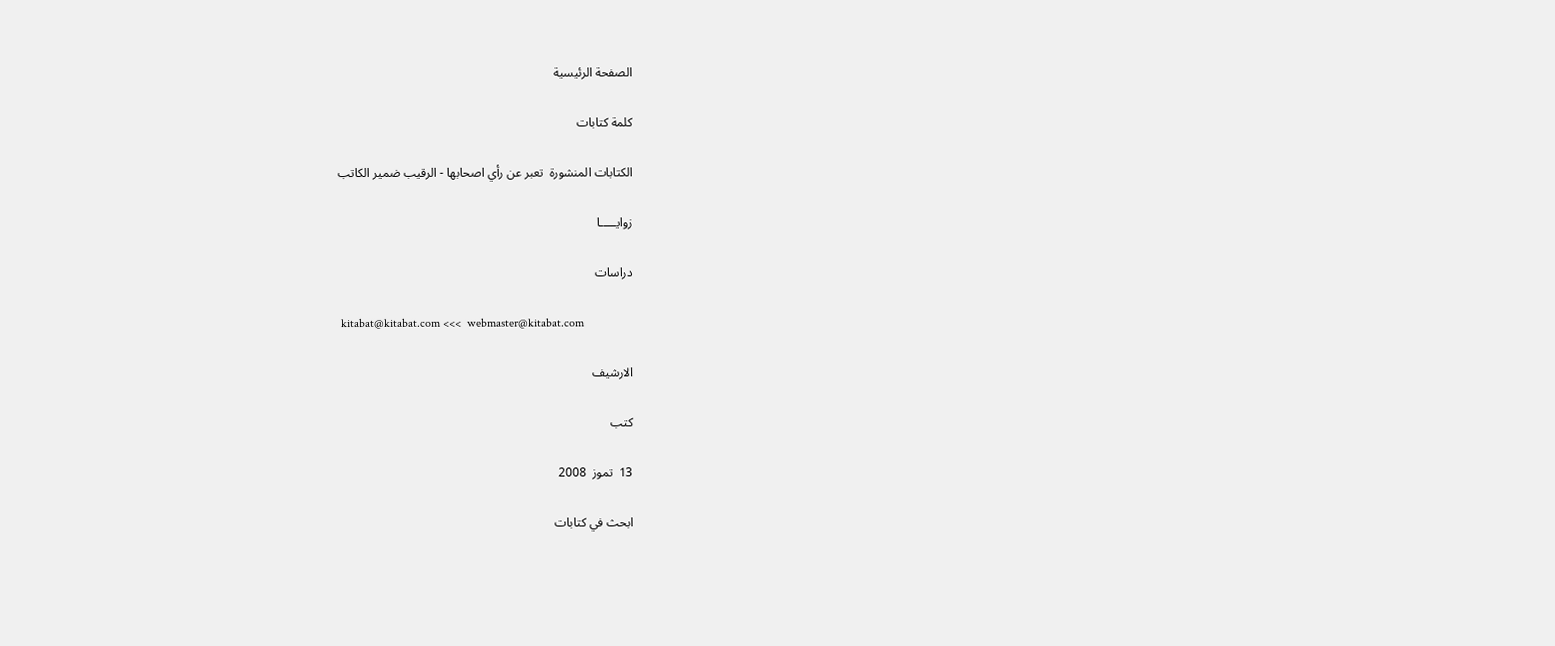الصفحة الرئيسية

كلمة كتابات

الكتابات المنشورة  تعبر عن رأي اصحابها - الرقيب ضمير الكاتب

زوايـــــا

دراسات

 kitabat@kitabat.com <<<  webmaster@kitabat.com

الارشيف

كتب

13  تموز  2008

ابحث في كتابات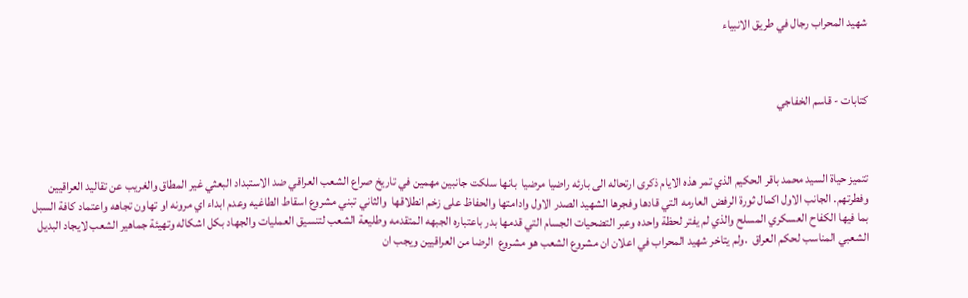شهيد المحراب رجال في طريق الانبياء



كتابات - قاسم الخفاجي



تتميز حياة السيد محمد باقر الحكيم الذي تمر هذه الايام ذكرى ارتحاله الى بارئه راضيا مرضيا  بانها سلكت جانبين مهمين في تاريخ صراع الشعب العراقي ضد الاستبداد البعثي غير المطاق والغريب عن تقاليد العراقيين وفطرتهم. الجانب الاول اكمال ثورة الرفض العارمه التي قادها وفجرها الشهيد الصدر الاول وادامتها والحفاظ على زخم انطلاقها  والثاني تبني مشروع اسقاط الطاغيه وعدم ابداء اي مرونه او تهاون تجاهه واعتماد كافة السبل بما فيها الكفاح العسكري المسلح والذي لم يفتر لحظة واحده وعبر التضحيات الجسام التي قدمها بدر باعتباره الجبهه المتقدمه وطليعة الشعب لتنسيق العمليات والجهاد بكل اشكاله وتهيئة جماهير الشعب لايجاد البديل الشعبي المناسب لحكم العراق  .ولم يتاخر شهيد المحراب في اعلان ان مشروع الشعب هو مشروع  الرضا من العراقيين ويجب ان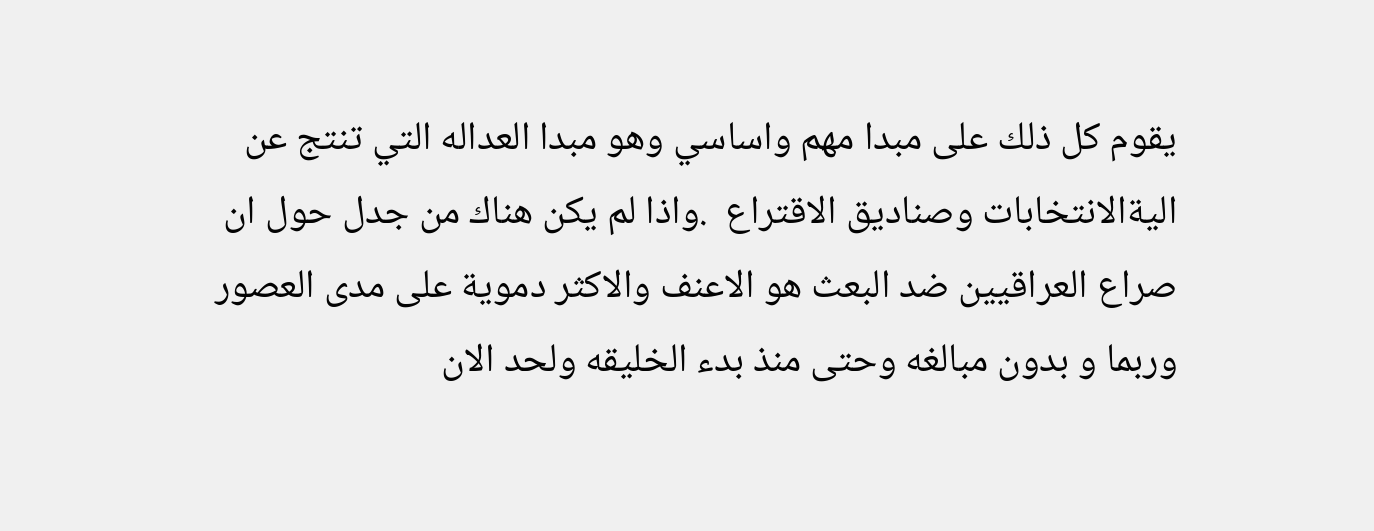يقوم كل ذلك على مبدا مهم واساسي وهو مبدا العداله التي تنتج عن اليةالانتخابات وصناديق الاقتراع  .واذا لم يكن هناك من جدل حول ان صراع العراقيين ضد البعث هو الاعنف والاكثر دموية على مدى العصور  وربما و بدون مبالغه وحتى منذ بدء الخليقه ولحد الان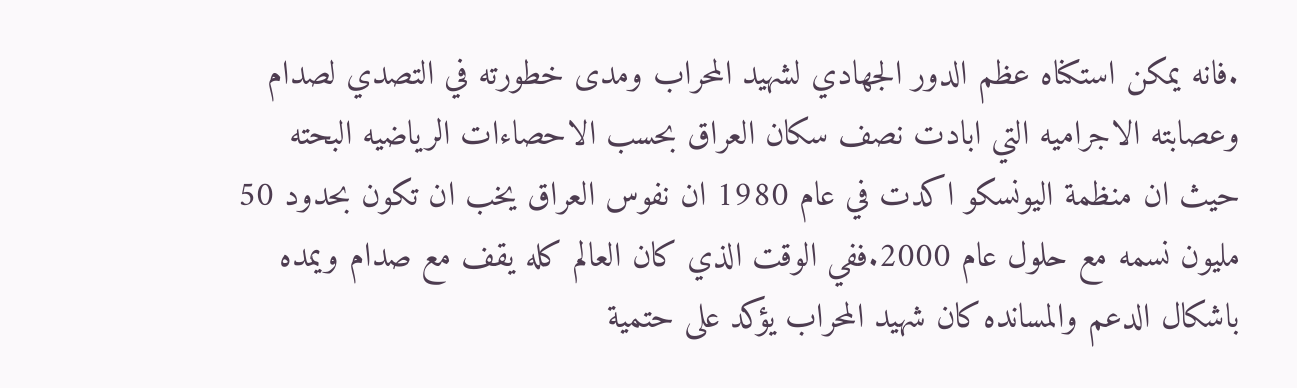.فانه يمكن استكناه عظم الدور الجهادي لشهيد المحراب ومدى خطورته في التصدي لصدام وعصابته الاجراميه التي ابادت نصف سكان العراق بحسب الاحصاءات الرياضيه البحته  حيث ان منظمة اليونسكو اكدت في عام 1980 ان نفوس العراق يخب ان تكون بحدود 50 مليون نسمه مع حلول عام 2000.ففي الوقت الذي كان العالم كله يقف مع صدام ويمده باشكال الدعم والمسانده كان شهيد المحراب يؤكد على حتمية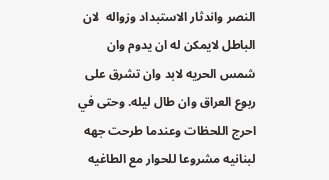النصر واندثار الاستبداد وزواله  لان الباطل لايمكن له ان يدوم وان شمس الحريه لابد وان تشرق على ربوع العراق وان طال ليله. وحتى في احرج اللحظات وعندما طرحت جهه لبنانيه مشروعا للحوار مع الطاغيه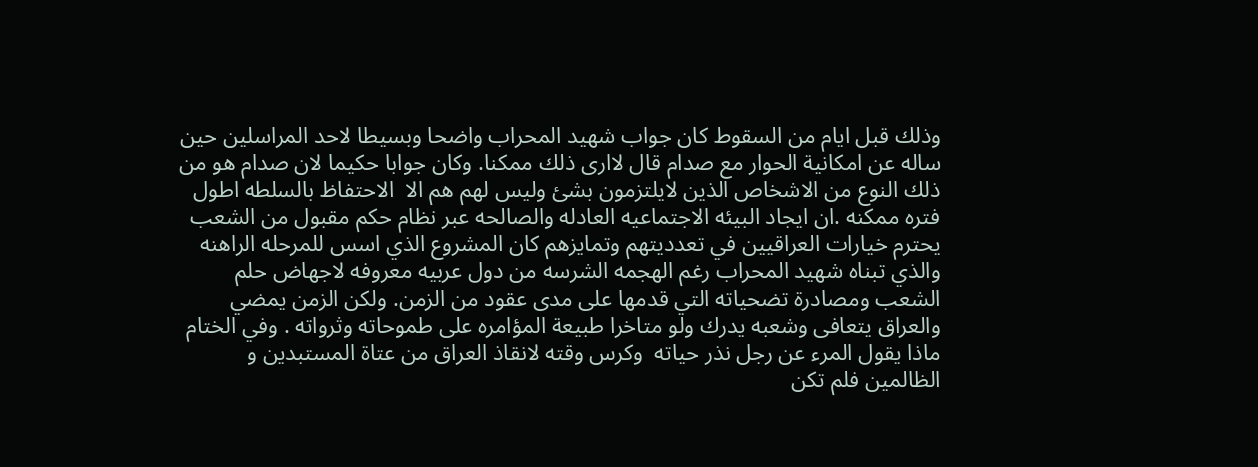وذلك قبل ايام من السقوط كان جواب شهيد المحراب واضحا وبسيطا لاحد المراسلين حين ساله عن امكانية الحوار مع صدام قال لاارى ذلك ممكنا. وكان جوابا حكيما لان صدام هو من ذلك النوع من الاشخاص الذين لايلتزمون بشئ وليس لهم هم الا  الاحتفاظ بالسلطه اطول فتره ممكنه .ان ايجاد البيئه الاجتماعيه العادله والصالحه عبر نظام حكم مقبول من الشعب يحترم خيارات العراقيين في تعدديتهم وتمايزهم كان المشروع الذي اسس للمرحله الراهنه والذي تبناه شهيد المحراب رغم الهجمه الشرسه من دول عربيه معروفه لاجهاض حلم الشعب ومصادرة تضحياته التي قدمها على مدى عقود من الزمن. ولكن الزمن يمضي والعراق يتعافى وشعبه يدرك ولو متاخرا طبيعة المؤامره على طموحاته وثرواته . وفي الختام ماذا يقول المرء عن رجل نذر حياته  وكرس وقته لانقاذ العراق من عتاة المستبدين و الظالمين فلم تكن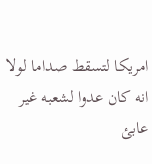امريكا لتسقط صداما لولا انه كان عدوا لشعبه غير عابئ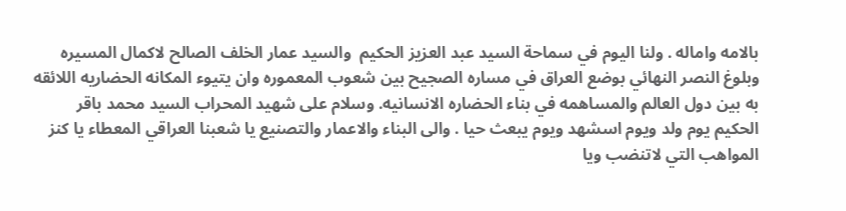بالامه واماله . ولنا اليوم في سماحة السيد عبد العزيز الحكيم  والسيد عمار الخلف الصالح لاكمال المسيره وبلوغ النصر النهائي بوضع العراق في مساره الصجيح بين شعوب المعموره وان يتيوء المكانه الحضاريه اللائقه به بين دول العالم والمساهمه في بناء الحضاره الانسانيه. وسلام على شهيد المحراب السيد محمد باقر الحكيم يوم ولد ويوم اسشهد ويوم يبعث حيا . والى البناء والاعمار والتصنيع يا شعبنا العراقي المعطاء يا كنز المواهب التي لاتنضب ويا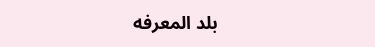بلد المعرفه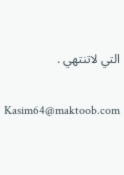التي لاتنتهي .

Kasim64@maktoob.com